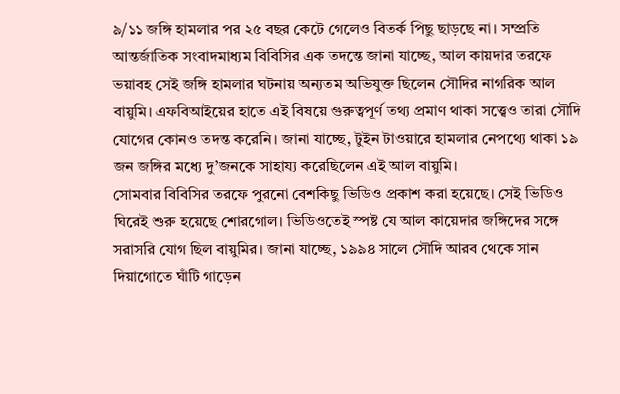৯/১১ জঙ্গি হামলার পর ২৫ বছর কেটে গেলেও বিতর্ক পিছু ছাড়ছে না। সম্প্রতি আন্তর্জাতিক সংবাদমাধ্যম বিবিসির এক তদন্তে জানা যাচ্ছে, আল কায়দার তরফে ভয়াবহ সেই জঙ্গি হামলার ঘটনায় অন্যতম অভিযুক্ত ছিলেন সৌদির নাগরিক আল বায়ুমি। এফবিআইয়ের হাতে এই বিষয়ে গুরুত্বপূর্ণ তথ্য প্রমাণ থাকা সত্ত্বেও তারা সৌদি যোগের কোনও তদন্ত করেনি। জানা যাচ্ছে, টুইন টাওয়ারে হামলার নেপথ্যে থাকা ১৯ জন জঙ্গির মধ্যে দু’জনকে সাহায্য করেছিলেন এই আল বায়ুমি।
সোমবার বিবিসির তরফে পুরনো বেশকিছু ভিডিও প্রকাশ করা হয়েছে। সেই ভিডিও ঘিরেই শুরু হয়েছে শোরগোল। ভিডিওতেই স্পষ্ট যে আল কায়েদার জঙ্গিদের সঙ্গে সরাসরি যোগ ছিল বায়ুমির। জানা যাচ্ছে, ১৯৯৪ সালে সৌদি আরব থেকে সান দিয়াগোতে ঘাঁটি গাড়েন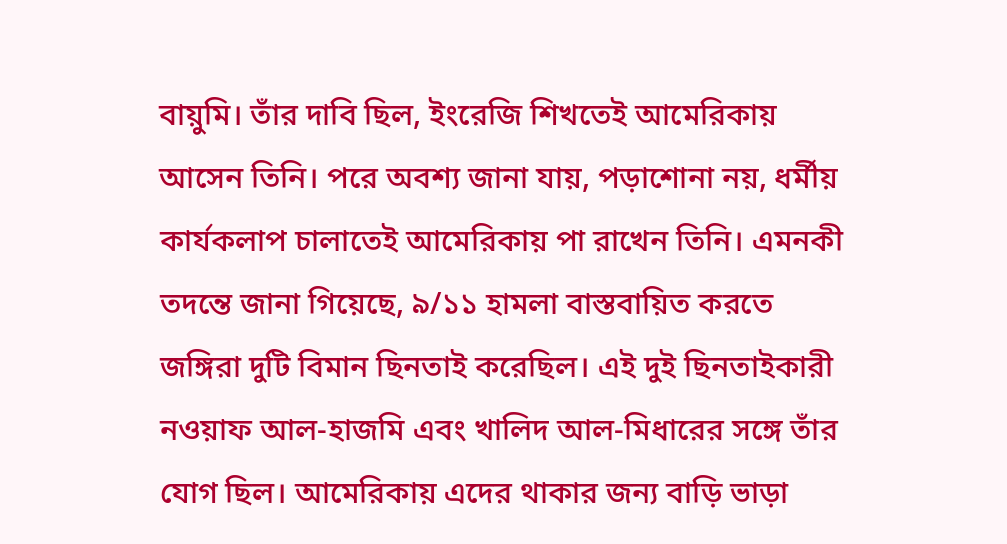বায়ুমি। তাঁর দাবি ছিল, ইংরেজি শিখতেই আমেরিকায় আসেন তিনি। পরে অবশ্য জানা যায়, পড়াশোনা নয়, ধর্মীয় কার্যকলাপ চালাতেই আমেরিকায় পা রাখেন তিনি। এমনকী তদন্তে জানা গিয়েছে, ৯/১১ হামলা বাস্তবায়িত করতে জঙ্গিরা দুটি বিমান ছিনতাই করেছিল। এই দুই ছিনতাইকারী নওয়াফ আল-হাজমি এবং খালিদ আল-মিধারের সঙ্গে তাঁর যোগ ছিল। আমেরিকায় এদের থাকার জন্য বাড়ি ভাড়া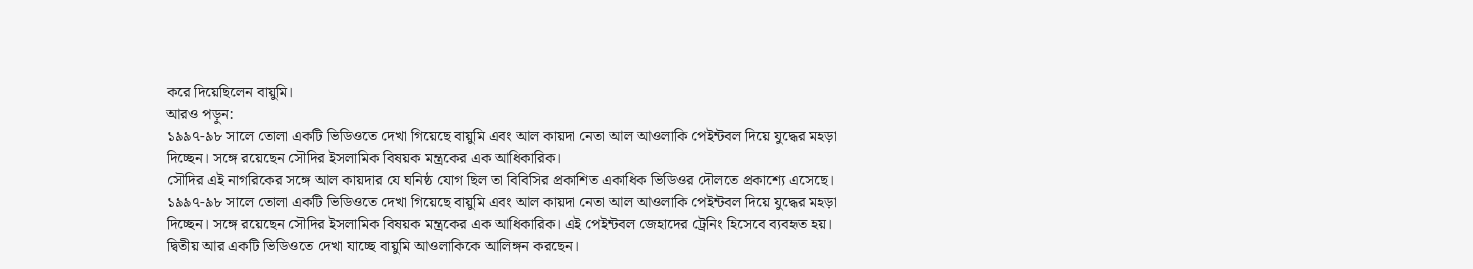করে দিয়েছিলেন বায়ুমি।
আরও পড়ুন:
১৯৯৭-৯৮ সালে তোলা একটি ভিডিওতে দেখা গিয়েছে বায়ুমি এবং আল কায়দা নেতা আল আওলাকি পেইন্টবল দিয়ে যুদ্ধের মহড়া দিচ্ছেন। সঙ্গে রয়েছেন সৌদির ইসলামিক বিষয়ক মন্ত্রকের এক আধিকারিক।
সৌদির এই নাগরিকের সঙ্গে আল কায়দার যে ঘনিষ্ঠ যোগ ছিল তা বিবিসির প্রকাশিত একাধিক ভিডিওর দৌলতে প্রকাশ্যে এসেছে। ১৯৯৭-৯৮ সালে তোলা একটি ভিডিওতে দেখা গিয়েছে বায়ুমি এবং আল কায়দা নেতা আল আওলাকি পেইন্টবল দিয়ে যুদ্ধের মহড়া দিচ্ছেন। সঙ্গে রয়েছেন সৌদির ইসলামিক বিষয়ক মন্ত্রকের এক আধিকারিক। এই পেইন্টবল জেহাদের ট্রেনিং হিসেবে ব্যবহৃত হয়। দ্বিতীয় আর একটি ভিডিওতে দেখা যাচ্ছে বায়ুমি আওলাকিকে আলিঙ্গন করছেন।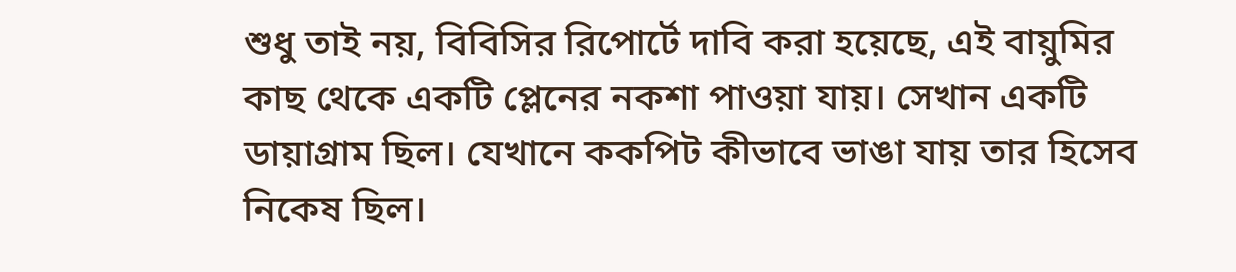শুধু তাই নয়, বিবিসির রিপোর্টে দাবি করা হয়েছে, এই বায়ুমির কাছ থেকে একটি প্লেনের নকশা পাওয়া যায়। সেখান একটি ডায়াগ্রাম ছিল। যেখানে ককপিট কীভাবে ভাঙা যায় তার হিসেব নিকেষ ছিল।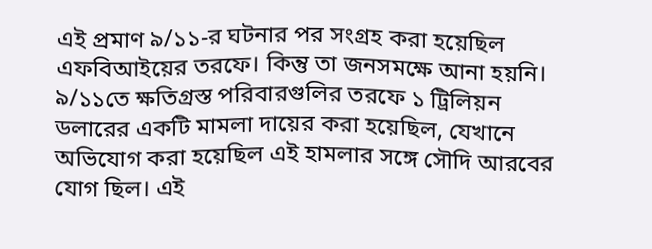এই প্রমাণ ৯/১১-র ঘটনার পর সংগ্রহ করা হয়েছিল এফবিআইয়ের তরফে। কিন্তু তা জনসমক্ষে আনা হয়নি। ৯/১১তে ক্ষতিগ্রস্ত পরিবারগুলির তরফে ১ ট্রিলিয়ন ডলারের একটি মামলা দায়ের করা হয়েছিল, যেখানে অভিযোগ করা হয়েছিল এই হামলার সঙ্গে সৌদি আরবের যোগ ছিল। এই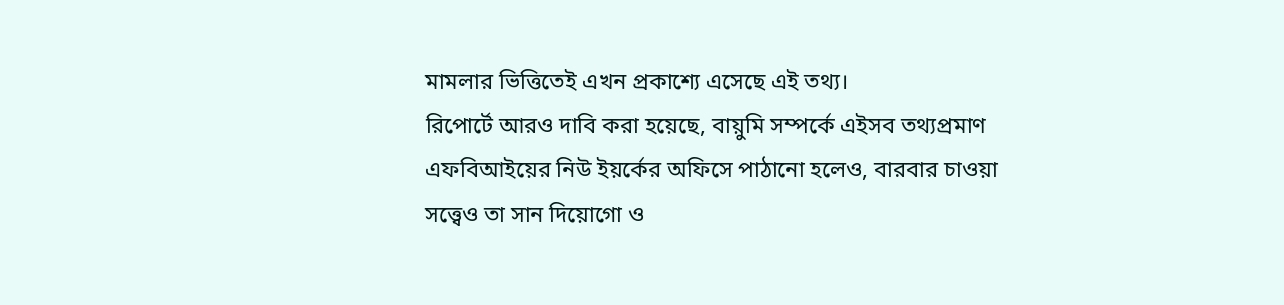মামলার ভিত্তিতেই এখন প্রকাশ্যে এসেছে এই তথ্য।
রিপোর্টে আরও দাবি করা হয়েছে, বায়ুমি সম্পর্কে এইসব তথ্যপ্রমাণ এফবিআইয়ের নিউ ইয়র্কের অফিসে পাঠানো হলেও, বারবার চাওয়া সত্ত্বেও তা সান দিয়োগো ও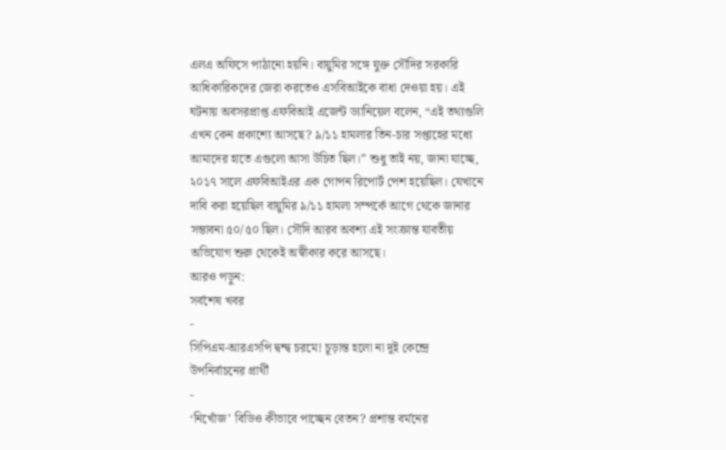এলএ অফিসে পাঠানো হয়নি। বায়ুমির সঙ্গে যুক্ত সৌদির সরকারি আধিকারিকদের জেরা করতেও এসবিআইকে বাধা দেওয়া হয়। এই ঘটনায় অবসরপ্রাপ্ত এফবিআই এজেন্ট ড্যানিয়েল বলেন, “এই তথ্যগুলি এখন কেন প্রকাশ্যে আসছে? ৯/১১ হামলার তিন-চার সপ্তাহের মধ্যে আমাদের হাতে এগুলো আসা উচিত ছিল।” শুধু তাই নয়, জানা যাচ্ছে, ২০১৭ সালে এফবিআইএর এক গোপন রিপোর্ট পেশ হয়েছিল। যেখানে দাবি করা হয়েছিল বায়ুমির ৯/১১ হামলা সম্পর্কে আগে থেকে জানার সম্ভাবনা ৫০/৫০ ছিল। সৌদি আরব অবশ্য এই সংক্রান্ত যাবতীয় অভিযোগ শুরু থেকেই অস্বীকার করে আসছে।
আরও পড়ুন:
সর্বশেষ খবর
-
সিপিএম-আরএসপি দ্বন্দ্ব চরমে! চূড়ান্ত হলো না দুই কেন্দ্রে উপনির্বাচনের প্রার্থী
-
‘নিখোঁজ’ বিডিও কীভাবে পাচ্ছেন বেতন? প্রশান্ত বর্মনের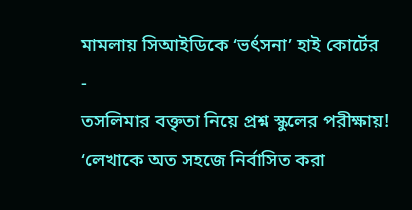মামলায় সিআইডিকে ‘ভর্ৎসনা’ হাই কোর্টের
-
তসলিমার বক্তৃতা নিয়ে প্রশ্ন স্কুলের পরীক্ষায়! ‘লেখাকে অত সহজে নির্বাসিত করা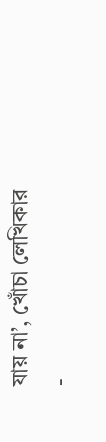যায় না’, খোঁচা লেখিকার
-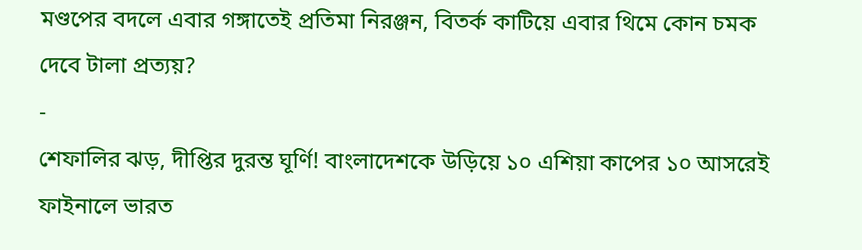মণ্ডপের বদলে এবার গঙ্গাতেই প্রতিমা নিরঞ্জন, বিতর্ক কাটিয়ে এবার থিমে কোন চমক দেবে টালা প্রত্যয়?
-
শেফালির ঝড়, দীপ্তির দুরন্ত ঘূর্ণি! বাংলাদেশকে উড়িয়ে ১০ এশিয়া কাপের ১০ আসরেই ফাইনালে ভারত